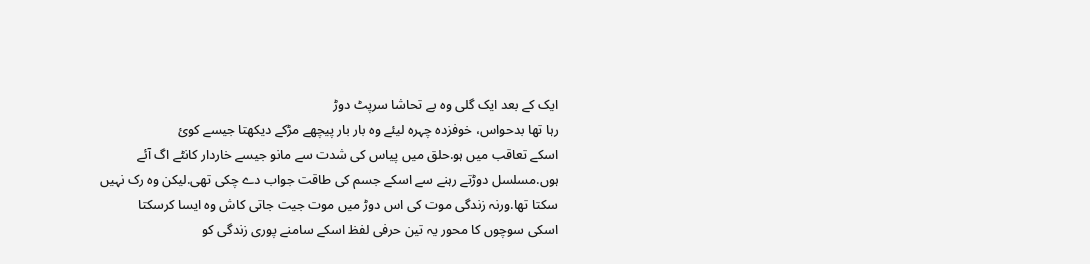ایک کے بعد ایک گلی وہ بے تحاشا سرپٹ دوڑ
رہا تھا بدحواس، خوفزدہ چہرہ لیئے وہ بار بار پیچھے مڑکے دیکھتا جیسے کوئ
اسکے تعاقب میں ہو.حلق میں پیاس کی شدت سے مانو جیسے خاردار کانٹے اگ آئے
ہوں.مسلسل دوڑتے رہنے سے اسکے جسم کی طاقت جواب دے چکی تھی.لیکن وہ رک نہیں
سکتا تھا.ورنہ زندگی موت کی اس دوڑ میں موت جیت جاتی کاش وہ ایسا کرسکتا
اسکی سوچوں کا محور یہ تین حرفی لفظ اسکے سامنے پوری زندگی کو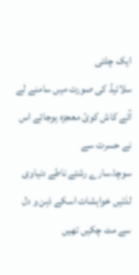ایک چلتی
سلائیڈ کی صورت میں سامنے لے آئے کاش کوئ معجزہ ہوجائے اس نے حسرت سے
سوچا.سارے رشتے ناطے دنیاوی لذتیں خواہشات اسکے ذہن و دل سے مٹ چکیں تھیں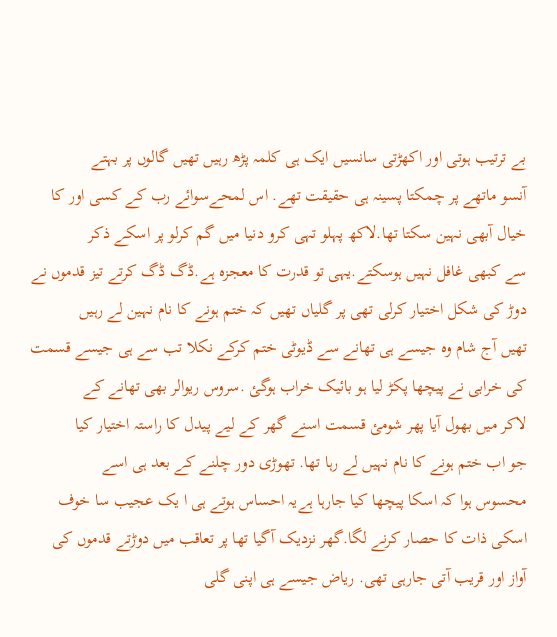بے ترتیب ہوتی اور اکھڑتی سانسیں ایک ہی کلمہ پڑھ رہیں تھیں گالوں پر بہتے
آنسو ماتھے پر چمکتا پسینہ ہی حقیقت تھے. اس لمحےسوائے رب کے کسی اور کا
خیال آبھی نہین سکتا تھا.لاکھ پہلو تہی کرو دنیا میں گم کرلو پر اسکے ذکر
سے کبھی غافل نہیں ہوسکتے.یہی تو قدرت کا معجزہ ہے.ڈگ ڈگ کرتے تیز قدموں نے
دوڑ کی شکل اختیار کرلی تھی پر گلیاں تھیں کہ ختم ہونے کا نام نہین لے رہیں
تھیں آج شام وہ جیسے ہی تھانے سے ڈیوٹی ختم کرکے نکلا تب سے ہی جیسے قسمت
کی خرابی نے پیچھا پکڑ لیا ہو بائیک خراب ہوگئ .سروس ریوالر بھی تھانے کے
لاکر میں بھول آیا پھر شومئ قسمت اسنے گھر کے لیے پیدل کا راستہ اختیار کیا
جو اب ختم ہونے کا نام نہیں لے رہا تھا. تھوڑی دور چلنے کے بعد ہی اسے
محسوس ہوا کہ اسکا پیچھا کیا جارہا ہےیہ احساس ہوتے ہی ا یک عجیب سا خوف
اسکی ذات کا حصار کرنے لگا.گھر نزدیک آگیا تھا پر تعاقب میں دوڑتے قدموں کی
آواز اور قریب آتی جارہی تھی. ریاض جیسے ہی اپنی گلی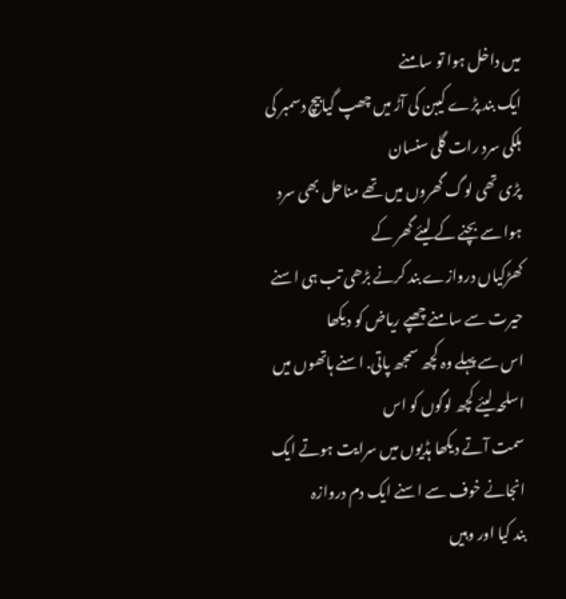میں داخل ہوا تو سامنے
ایک بند پڑے کیبن کی آڑ میں چھپ گیابیچ دسمبر کی ہلکی سرد رات گلی سنسان
پڑی تھی لوگ گھروں میں تھے مناحل بھی سرد ہوا سے بچنے کے لیئے گھر کے
کھڑکیاں دروازے بند کرنے بڑھی تب ہی اسنے حیرت سے سامنے چھپے ریاض کو دیکھا
اس سے پہلے وہ کچھ سمجھ پاتی. اسنے ہاتھوں میں اسلحہ لیئے کچھ لوگوں کو اس
سمت آتے دیکھا ہڈیوں میں سرایت ہوتے ایک انجانے خوف سے اسنے ایک دم دروازہ
بند کیا اور وہیں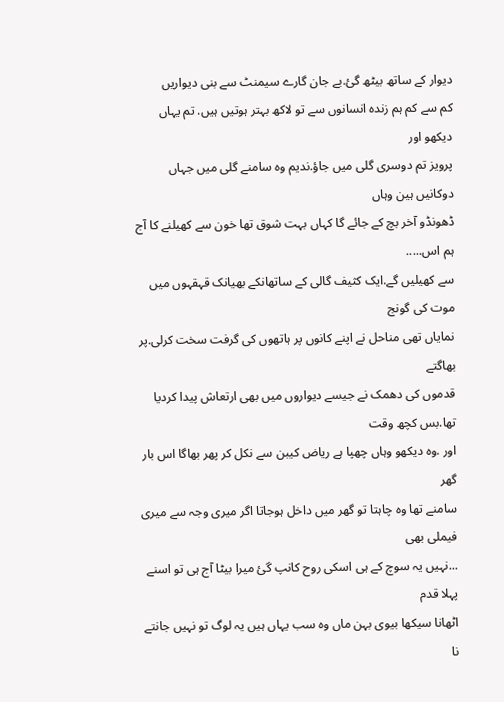دیوار کے ساتھ بیٹھ گئ.بے جان گارے سیمنٹ سے بنی دیواریں
کم سے کم ہم زندہ انسانوں سے تو لاکھ بہتر ہوتیں ہیں. تم یہاں دیکھو اور
پرویز تم دوسری گلی میں جاؤ.ندیم وہ سامنے گلی میں جہاں دوکانیں ہین وہاں
ڈھونڈو آخر بچ کے جائے گا کہاں بہت شوق تھا خون سے کھیلنے کا آج ہم اس.....
سے کھیلیں گے.ایک کثیف گالی کے ساتھانکے بھیانک قہقہوں میں موت کی گونج
نمایاں تھی مناحل نے اپنے کانوں پر ہاتھوں کی گرفت سخت کرلی.پر بھاگتے
قدموں کی دھمک نے جیسے دیواروں میں بھی ارتعاش پیدا کردیا تھا.بس کچھ وقت
اور .وہ دیکھو وہاں چھپا ہے ریاض کیبن سے نکل کر پھر بھاگا اس بار گھر
سامنے تھا وہ چاہتا تو گھر میں داخل ہوجاتا اگر میری وجہ سے میری فیملی بھی
...نہیں یہ سوچ کے ہی اسکی روح کانپ گئ میرا بیٹا آج ہی تو اسنے پہلا قدم
اٹھانا سیکھا بیوی بہن ماں وہ سب یہاں ہیں یہ لوگ تو نہیں جانتے نا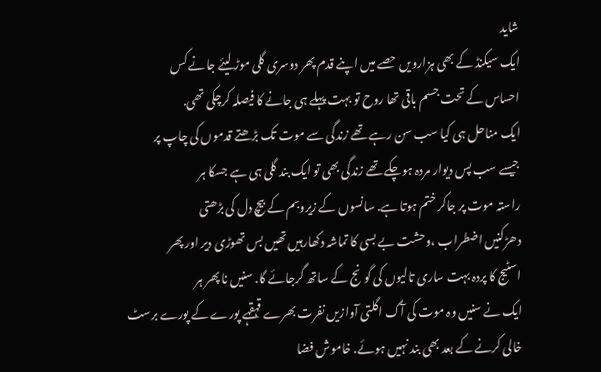شاید
ایک سیکنڈ کے بھی ہزارویں حصے میں اپنے قدم پھر دوسری گلی موڑ لیئے جانے کس
احساس کے تحت جسم باقی تھا روح تو بہت پہلے ہی جانے کا فیصلہ کرچکی تھی.
ایک مناحل ہی کیا سب سن رہے تھے زندگی سے موت تک بڑھتے قدموں کی چاپ پر
جیسے سب پس دیوار مردہ ہوچکے تھے زندگی بھی تو ایک بند گلی ہی ہے جسکا ہر
راستہ موت پر جاکر ختم ہوتا ہے. سانسوں کے زیروبم کے بیچ دل کی بڑھتی
دھڑکنیں اضطراب ،وحشت بے بسی کا تماشہ دکھارہیں تھیں بس تھوڑی دیر اور پھر
اسٹیج کا پردہ بہت ساری تالیوں کی گونج کے ساتھ گرجائے گا. سنیں نا پھر ہر
ایک نے سنیں وہ موت کی آگ اگلتی آوازیں نفرت بھرے قہقہے پورے کے پورے برسٹ
خالی کرنے کے بعد بھی بند نہیں ہوئے. خاموش فضا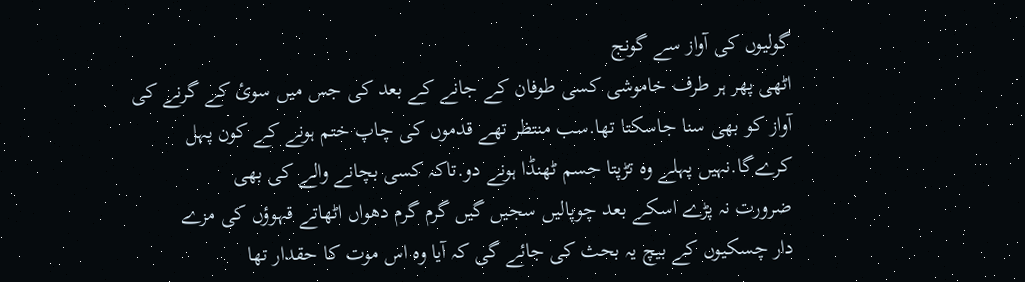گولیوں کی آواز سے گونج
اٹھی پھر ہر طرف خاموشی کسی طوفان کے جانے کے بعد کی جس میں سوئ کے گرنے کی
آواز کو بھی سنا جاسکتا تھا.سب منتظر تھے قدموں کی چاپ ختم ہونے کے کون پہل
کرےگا.نہیں پہلے وہ تڑپتا جسم ٹھنڈا ہونے دو.تاکہ کسی بچانے والے کی بھی
ضرورت نہ پڑے اسکے بعد چوپالیں سجیں گیں گرم گرم دھواں اٹھاتے قہوؤں کی مزے
دار چسکیوں کے بیچ یہ بحث کی جائے گی کہ آیا وہ اس موت کا حقدار تھا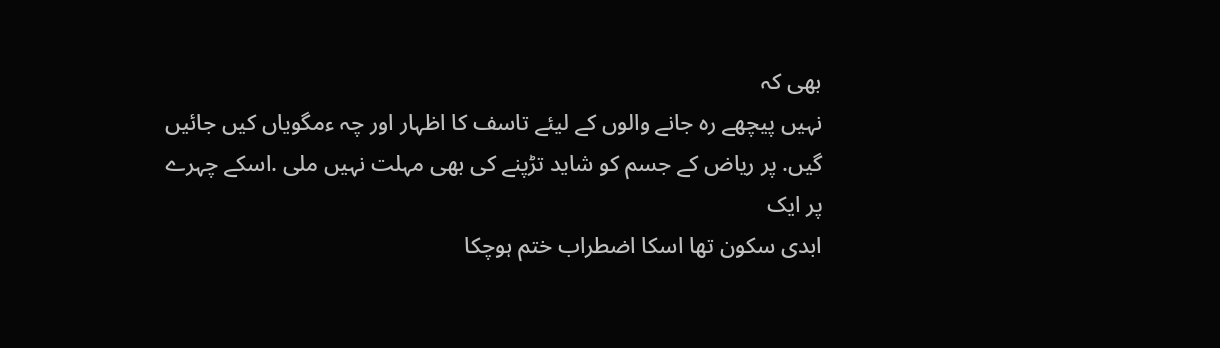بھی کہ
نہیں پیچھے رہ جانے والوں کے لیئے تاسف کا اظہار اور چہ ءمگویاں کیں جائیں
گیں. پر ریاض کے جسم کو شاید تڑپنے کی بھی مہلت نہیں ملی .اسکے چہرے پر ایک
ابدی سکون تھا اسکا اضطراب ختم ہوچکا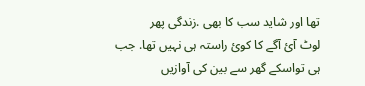تھا اور شاید سب کا بھی .زندگی پھر
لوٹ آئ آگے کا کوئ راستہ ہی نہیں تھا. جب ہی تواسکے گھر سے بین کی آوازیں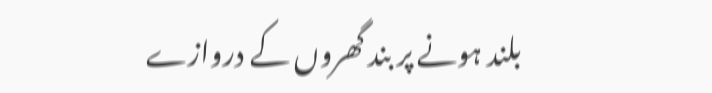بلند ہونے پر بند گھروں کے دروازے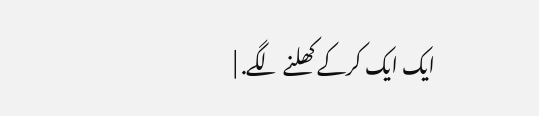ایک ایک کرکے کھلنے لگے. |